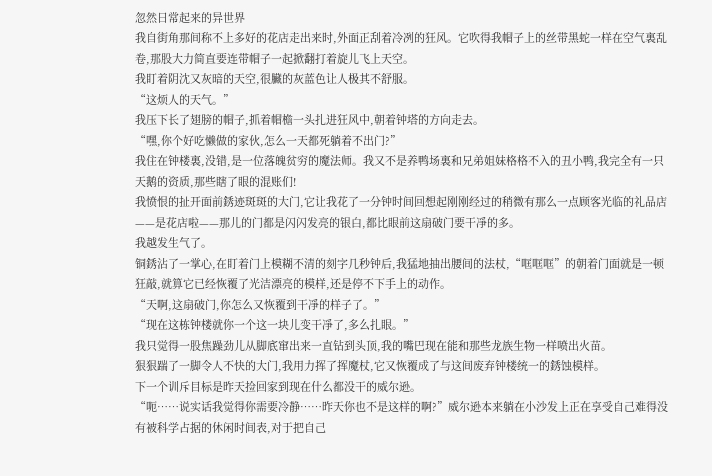忽然日常起来的异世界
我自街角那间称不上多好的花店走出来时,外面正刮着冷冽的狂风。它吹得我帽子上的丝带黑蛇一样在空气裏乱卷,那股大力简直要连带帽子一起掀翻打着旋儿飞上天空。
我盯着阴沈又灰暗的天空,很臟的灰蓝色让人极其不舒服。
“这烦人的天气。”
我压下长了翅膀的帽子,抓着帽檐一头扎进狂风中,朝着钟塔的方向走去。
“嘿,你个好吃懒做的家伙,怎么一天都死躺着不出门?”
我住在钟楼裏,没错,是一位落魄贫穷的魔法师。我又不是养鸭场裏和兄弟姐妹格格不入的丑小鸭,我完全有一只天鹅的资质,那些瞎了眼的混账们!
我愤恨的扯开面前銹迹斑斑的大门,它让我花了一分钟时间回想起刚刚经过的稍微有那么一点顾客光临的礼品店——是花店啦——那儿的门都是闪闪发亮的银白,都比眼前这扇破门要干凈的多。
我越发生气了。
铜銹沾了一掌心,在盯着门上模糊不清的刻字几秒钟后,我猛地抽出腰间的法杖,“哐哐哐”的朝着门面就是一顿狂敲,就算它已经恢覆了光洁漂亮的模样,还是停不下手上的动作。
“天啊,这扇破门,你怎么又恢覆到干凈的样子了。”
“现在这栋钟楼就你一个这一块儿变干凈了,多么扎眼。”
我只觉得一股焦躁劲儿从脚底窜出来一直钻到头顶,我的嘴巴现在能和那些龙族生物一样喷出火苗。
狠狠踹了一脚令人不快的大门,我用力挥了挥魔杖,它又恢覆成了与这间废弃钟楼统一的銹蚀模样。
下一个训斥目标是昨天捡回家到现在什么都没干的威尔逊。
“呃……说实话我觉得你需要冷静……昨天你也不是这样的啊?”威尔逊本来躺在小沙发上正在享受自己难得没有被科学占据的休闲时间表,对于把自己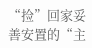“捡”回家妥善安置的“主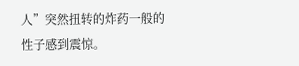人”突然扭转的炸药一般的性子感到震惊。